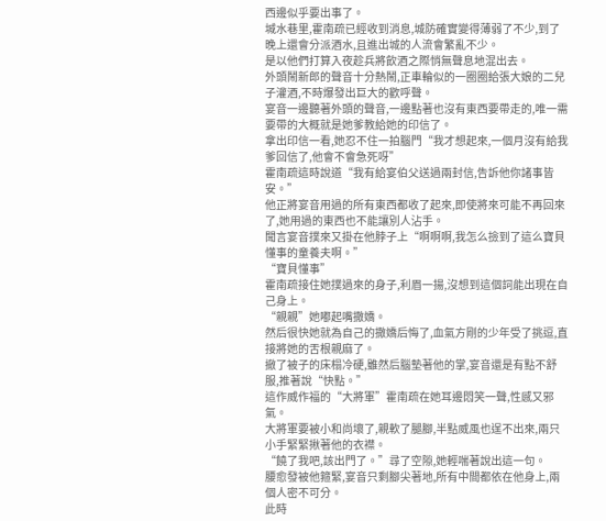西邊似乎要出事了。
堿水巷里,霍南疏已經收到消息,城防確實變得薄弱了不少,到了晚上還會分派酒水,且進出城的人流會繁亂不少。
是以他們打算入夜趁兵將飲酒之際悄無聲息地混出去。
外頭鬧新郎的聲音十分熱鬧,正車輪似的一圈圈給張大娘的二兒子灌酒,不時爆發出巨大的歡呼聲。
宴音一邊聽著外頭的聲音,一邊點著也沒有東西要帶走的,唯一需要帶的大概就是她爹教給她的印信了。
拿出印信一看,她忍不住一拍腦門“我才想起來,一個月沒有給我爹回信了,他會不會急死呀”
霍南疏這時說道“我有給宴伯父送過兩封信,告訴他你諸事皆安。”
他正將宴音用過的所有東西都收了起來,即使將來可能不再回來了,她用過的東西也不能讓別人沾手。
聞言宴音撲來又掛在他脖子上“啊啊啊,我怎么撿到了這么寶貝懂事的童養夫啊。”
“寶貝懂事”
霍南疏接住她撲過來的身子,利眉一揚,沒想到這個詞能出現在自己身上。
“親親”她嘟起嘴撒嬌。
然后很快她就為自己的撒嬌后悔了,血氣方剛的少年受了挑逗,直接將她的舌根親麻了。
撤了被子的床榻冷硬,雖然后腦墊著他的掌,宴音還是有點不舒服,推著說“快點。”
這作威作福的“大將軍”霍南疏在她耳邊悶笑一聲,性感又邪氣。
大將軍要被小和尚壞了,親軟了腿腳,半點威風也逞不出來,兩只小手緊緊揪著他的衣襟。
“饒了我吧,該出門了。”尋了空隙,她輕喘著說出這一句。
腰愈發被他箍緊,宴音只剩腳尖著地,所有中間都依在他身上,兩個人密不可分。
此時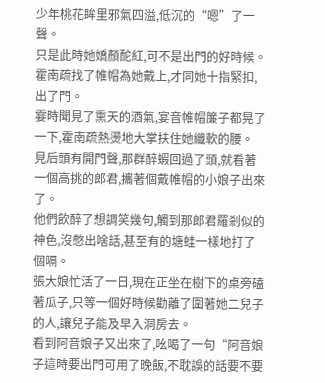少年桃花眸里邪氣四溢,低沉的“嗯”了一聲。
只是此時她嬌顏酡紅,可不是出門的好時候。霍南疏找了帷帽為她戴上,才同她十指緊扣,出了門。
霎時聞見了熏天的酒氣,宴音帷帽簾子都晃了一下,霍南疏熱燙地大掌扶住她纖軟的腰。
見后頭有開門聲,那群醉蝦回過了頭,就看著一個高挑的郎君,攜著個戴帷帽的小娘子出來了。
他們飲醉了想調笑幾句,觸到那郎君羅剎似的神色,沒憋出啥話,甚至有的塘蛙一樣地打了個嗝。
張大娘忙活了一日,現在正坐在樹下的桌旁磕著瓜子,只等一個好時候勸離了圍著她二兒子的人,讓兒子能及早入洞房去。
看到阿音娘子又出來了,吆喝了一句“阿音娘子這時要出門可用了晚飯,不耽誤的話要不要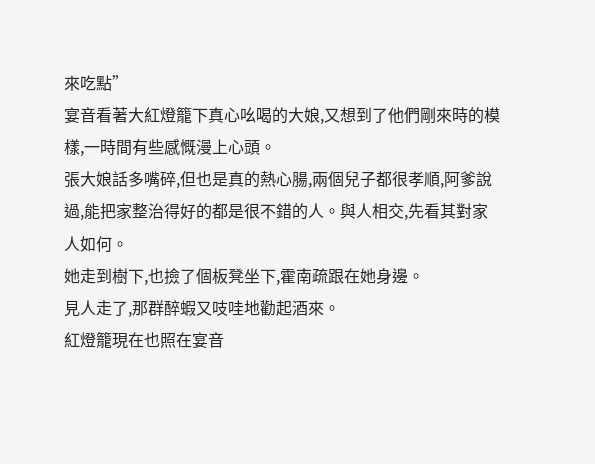來吃點”
宴音看著大紅燈籠下真心吆喝的大娘,又想到了他們剛來時的模樣,一時間有些感慨漫上心頭。
張大娘話多嘴碎,但也是真的熱心腸,兩個兒子都很孝順,阿爹說過,能把家整治得好的都是很不錯的人。與人相交,先看其對家人如何。
她走到樹下,也撿了個板凳坐下,霍南疏跟在她身邊。
見人走了,那群醉蝦又吱哇地勸起酒來。
紅燈籠現在也照在宴音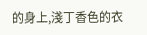的身上,淺丁香色的衣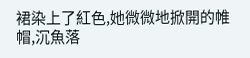裙染上了紅色,她微微地掀開的帷帽,沉魚落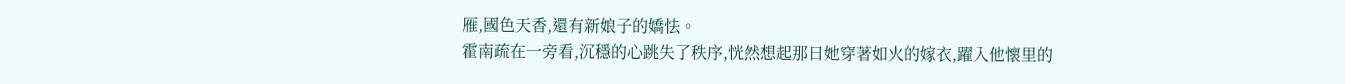雁,國色天香,還有新娘子的嬌怯。
霍南疏在一旁看,沉穩的心跳失了秩序,恍然想起那日她穿著如火的嫁衣,躍入他懷里的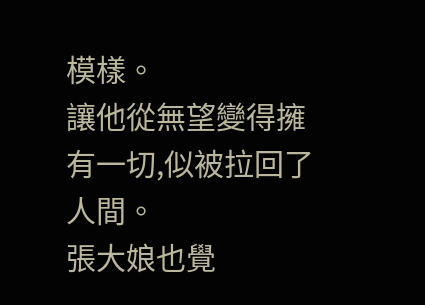模樣。
讓他從無望變得擁有一切,似被拉回了人間。
張大娘也覺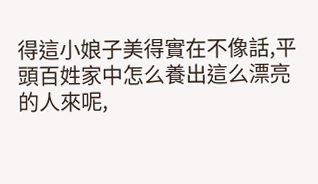得這小娘子美得實在不像話,平頭百姓家中怎么養出這么漂亮的人來呢,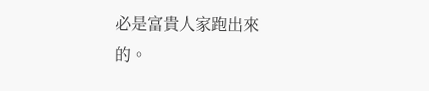必是富貴人家跑出來的。